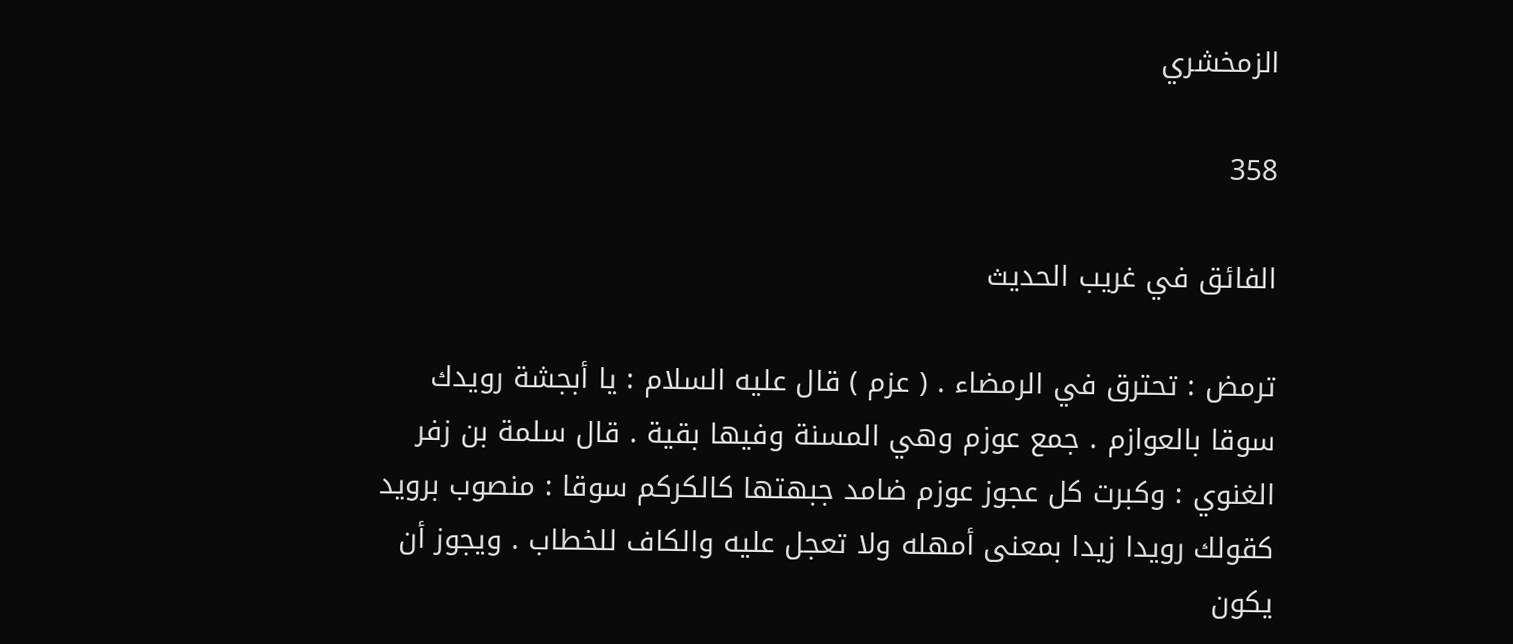الزمخشري

358

الفائق في غريب الحديث

ترمض : تحترق في الرمضاء . ( عزم ) قال عليه السلام : يا أبجشة رويدك سوقا بالعوازم . جمع عوزم وهي المسنة وفيها بقية . قال سلمة بن زفر الغنوي : وكبرت كل عجوز عوزم ضامد جبهتها كالكركم سوقا : منصوب برويد كقولك رويدا زيدا بمعنى أمهله ولا تعجل عليه والكاف للخطاب . ويجوز أن يكون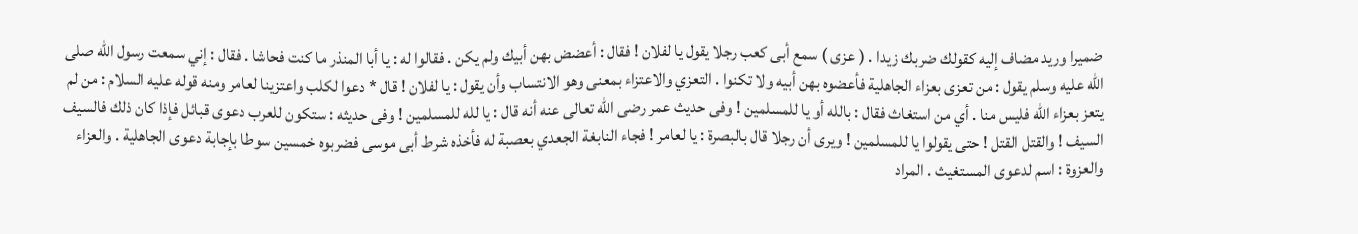ضميرا وريد مضاف إليه كقولك ضربك زيدا . ( عزى ) سمع أبى كعب رجلا يقول يا لفلان ! فقال : أعضض بهن أبيك ولم يكن . فقالوا له : يا أبا المنذر ما كنت فحاشا . فقال : إني سمعت رسول الله صلى الله عليه وسلم يقول : من تعزى بعزاء الجاهلية فأعضوه بهن أبيه ولا تكنوا . التعزي والاعتزاء بمعنى وهو الانتساب وأن يقول : يا لفلان ! قال * دعوا لكلب واعتزينا لعامر ومنه قوله عليه السلام : من لم يتعز بعزاء الله فليس منا . أي من استغاث فقال : بالله أو يا للمسلمين ! وفى حديث عمر رضى الله تعالى عنه أنه قال : يا لله للمسلمين ! وفى حديثه : ستكون للعرب دعوى قبائل فإذا كان ذلك فالسيف السيف ! والقتل القتل ! حتى يقولوا يا للمسلمين ! ويرى أن رجلا قال بالبصرة : يا لعامر ! فجاء النابغة الجعدي بعصبة له فأخذه شرط أبى موسى فضربوه خمسين سوطا بإجابة دعوى الجاهلية . والعزاء والعزوة : اسم لدعوى المستغيث . المراد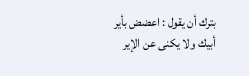بترك أن يقول : اعضض بأير أبيك ولا يكنى عن الإير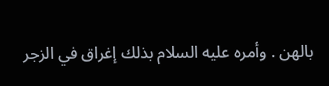بالهن . وأمره عليه السلام بذلك إغراق في الزجر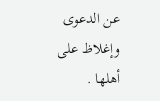عن الدعوى وإغلاظ على أهلها .